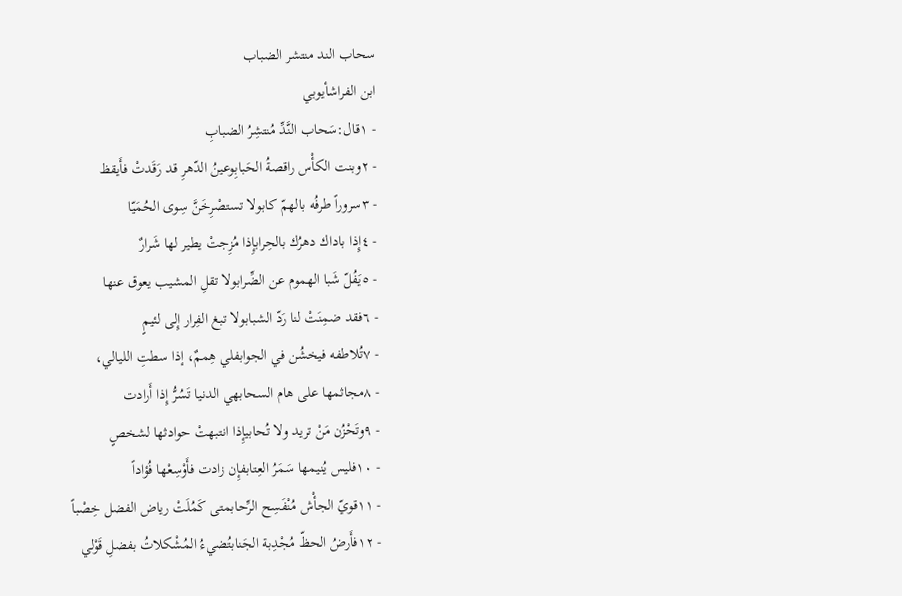سحاب الند منتشر الضباب
ابن الفراشأيوبي
- ١قال:سَحاب النَّدِّ مُنتشِرُ الضبابِ
- ٢وبنت الكأْس راقصةُ الحَبابِوعينُ الدّهرِ قد رَقَدتْ فأَيقظ
- ٣سروراً طرفُه بالهمّ كابولا تستصْرِخَنَّ سِوى الحُمَيّا
- ٤إِذا باداك دهرُك بالحِرابإِذا مُزِجتْ يطير لها شَرارٌ
- ٥يَفُلّ شَبا الهموم عن الضِّرابولا تقلِ المشيب يعوق عنها
- ٦فقد ضمِنَتْ لنا رَدّ الشبابولا تبغ الفِرار إِلى لئيمٍ
- ٧تُلاطفه فيخشُن في الجوابفلي هِممٌ، إذا سطتِ الليالي،
- ٨مجاثمها على هام السحابهي الدنيا تَسُرُّ إِذا أَرادت
- ٩وتَحْزُن مَنْ تريد ولا تُحابيإِذا انتبهتْ حوادثها لشخصٍ
- ١٠فليس يُنيمها سَمَرُ العِتابفإِن زادت فأَوْسِعْها فُؤاداً
- ١١قويّ الجأْش مُنْفَسِح الرِّحابمتى كَمُلَتْ رياض الفضل خِصْباً
- ١٢فأَرضُ الحظّ مُجْدِبة الجَنابتُضيءُ المُشْكلاتُ بفضلِ قَوْلي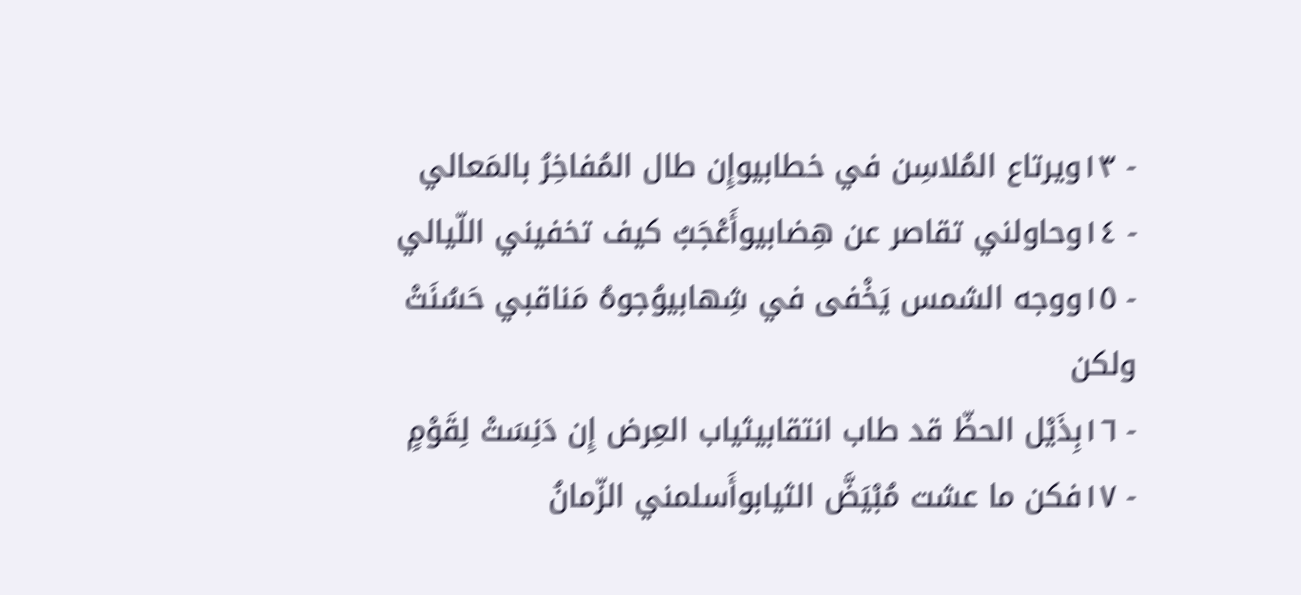- ١٣ويرتاع المُلاسِن في خطابيوإِن طال المُفاخِرُ بالمَعالي
- ١٤وحاولني تقاصر عن هِضابيوأَعْجَبُ كيف تخفيني اللّيالي
- ١٥ووجه الشمس يَخْفى في شِهابيوُجوهُ مَناقبي حَسُنَتْ ولكن
- ١٦بِذَيْل الحظّ قد طاب انتقابيثياب العِرض إِن دَنِسَتْ لِقَوْمٍ
- ١٧فكن ما عشت مُبْيَضَّ الثيابوأَسلمني الزّمانُ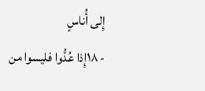إِلى أُناسٍ
- ١٨إِذا عُدُّوا فليسوا من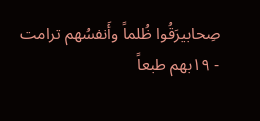صِحابيرَقُوا ظُلماً وأَنفسُهم ترامت
- ١٩بهم طبعاً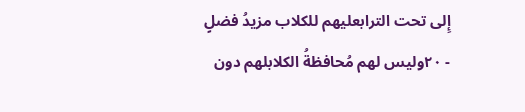إِلى تحت الترابعليهم للكلاب مزيدُ فضلٍ
- ٢٠وليس لهم مُحافظةُ الكلابلهم دون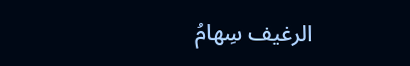الرغيف سِهامُ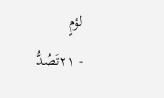لؤمٍ
- ٢١تَصُدُّ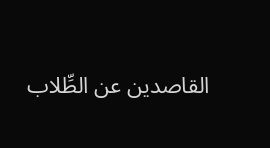القاصدين عن الطِّلاب